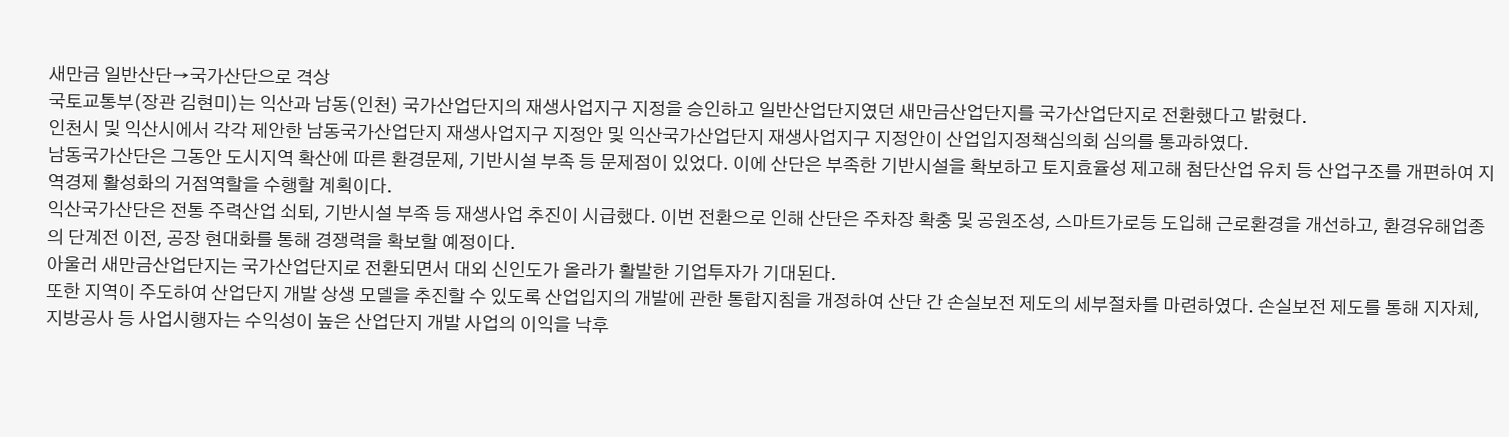새만금 일반산단→국가산단으로 격상
국토교통부(장관 김현미)는 익산과 남동(인천) 국가산업단지의 재생사업지구 지정을 승인하고 일반산업단지였던 새만금산업단지를 국가산업단지로 전환했다고 밝혔다.
인천시 및 익산시에서 각각 제안한 남동국가산업단지 재생사업지구 지정안 및 익산국가산업단지 재생사업지구 지정안이 산업입지정책심의회 심의를 통과하였다.
남동국가산단은 그동안 도시지역 확산에 따른 환경문제, 기반시설 부족 등 문제점이 있었다. 이에 산단은 부족한 기반시설을 확보하고 토지효율성 제고해 첨단산업 유치 등 산업구조를 개편하여 지역경제 활성화의 거점역할을 수행할 계획이다.
익산국가산단은 전통 주력산업 쇠퇴, 기반시설 부족 등 재생사업 추진이 시급했다. 이번 전환으로 인해 산단은 주차장 확충 및 공원조성, 스마트가로등 도입해 근로환경을 개선하고, 환경유해업종의 단계전 이전, 공장 현대화를 통해 경쟁력을 확보할 예정이다.
아울러 새만금산업단지는 국가산업단지로 전환되면서 대외 신인도가 올라가 활발한 기업투자가 기대된다.
또한 지역이 주도하여 산업단지 개발 상생 모델을 추진할 수 있도록 산업입지의 개발에 관한 통합지침을 개정하여 산단 간 손실보전 제도의 세부절차를 마련하였다. 손실보전 제도를 통해 지자체, 지방공사 등 사업시행자는 수익성이 높은 산업단지 개발 사업의 이익을 낙후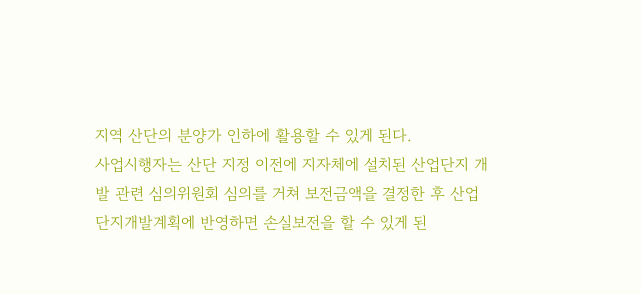지역 산단의 분양가 인하에 활용할 수 있게 된다.
사업시행자는 산단 지정 이전에 지자체에 설치된 산업단지 개발 관련 심의위원회 심의를 거쳐 보전금액을 결정한 후 산업단지개발계획에 반영하면 손실보전을 할 수 있게 된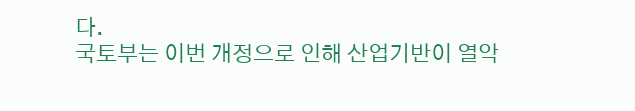다.
국토부는 이번 개정으로 인해 산업기반이 열악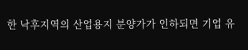한 낙후지역의 산업용지 분양가가 인하되면 기업 유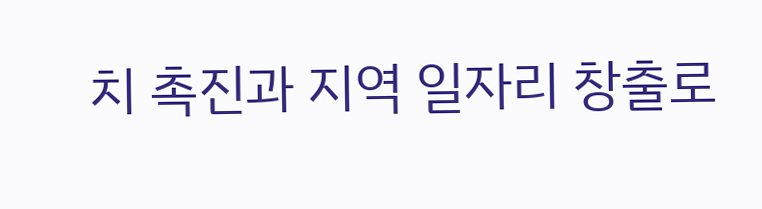치 촉진과 지역 일자리 창출로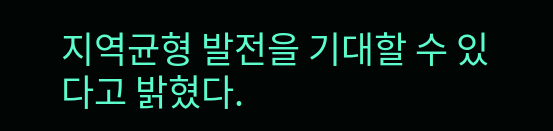지역균형 발전을 기대할 수 있다고 밝혔다.